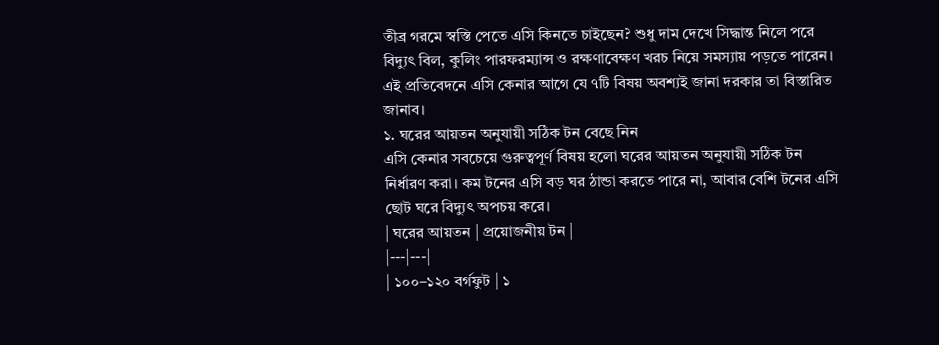তীব্র গরমে স্বস্তি পেতে এসি কিনতে চাইছেন? শুধু দাম দেখে সিদ্ধান্ত নিলে পরে বিদ্যুৎ বিল, কুলিং পারফরম্যান্স ও রক্ষণাবেক্ষণ খরচ নিয়ে সমস্যায় পড়তে পারেন। এই প্রতিবেদনে এসি কেনার আগে যে ৭টি বিষয় অবশ্যই জানা দরকার তা বিস্তারিত জানাব।
১. ঘরের আয়তন অনুযায়ী সঠিক টন বেছে নিন
এসি কেনার সবচেয়ে গুরুত্বপূর্ণ বিষয় হলো ঘরের আয়তন অনুযায়ী সঠিক টন নির্ধারণ করা। কম টনের এসি বড় ঘর ঠান্ডা করতে পারে না, আবার বেশি টনের এসি ছোট ঘরে বিদ্যুৎ অপচয় করে।
| ঘরের আয়তন | প্রয়োজনীয় টন |
|---|---|
| ১০০–১২০ বর্গফুট | ১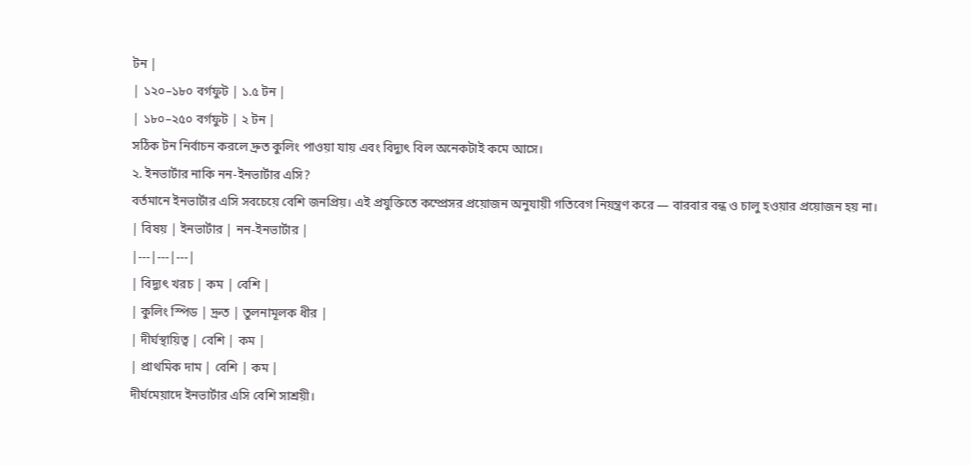টন |
| ১২০–১৮০ বর্গফুট | ১.৫ টন |
| ১৮০–২৫০ বর্গফুট | ২ টন |
সঠিক টন নির্বাচন করলে দ্রুত কুলিং পাওয়া যায় এবং বিদ্যুৎ বিল অনেকটাই কমে আসে।
২. ইনভার্টার নাকি নন-ইনভার্টার এসি?
বর্তমানে ইনভার্টার এসি সবচেয়ে বেশি জনপ্রিয়। এই প্রযুক্তিতে কম্প্রেসর প্রয়োজন অনুযায়ী গতিবেগ নিয়ন্ত্রণ করে — বারবার বন্ধ ও চালু হওয়ার প্রয়োজন হয় না।
| বিষয় | ইনভার্টার | নন-ইনভার্টার |
|---|---|---|
| বিদ্যুৎ খরচ | কম | বেশি |
| কুলিং স্পিড | দ্রুত | তুলনামূলক ধীর |
| দীর্ঘস্থায়িত্ব | বেশি | কম |
| প্রাথমিক দাম | বেশি | কম |
দীর্ঘমেয়াদে ইনভার্টার এসি বেশি সাশ্রয়ী।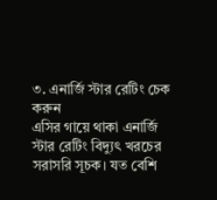৩. এনার্জি স্টার রেটিং চেক করুন
এসির গায়ে থাকা এনার্জি স্টার রেটিং বিদ্যুৎ খরচের সরাসরি সূচক। যত বেশি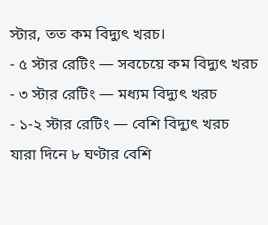স্টার, তত কম বিদ্যুৎ খরচ।
- ৫ স্টার রেটিং — সবচেয়ে কম বিদ্যুৎ খরচ
- ৩ স্টার রেটিং — মধ্যম বিদ্যুৎ খরচ
- ১-২ স্টার রেটিং — বেশি বিদ্যুৎ খরচ
যারা দিনে ৮ ঘণ্টার বেশি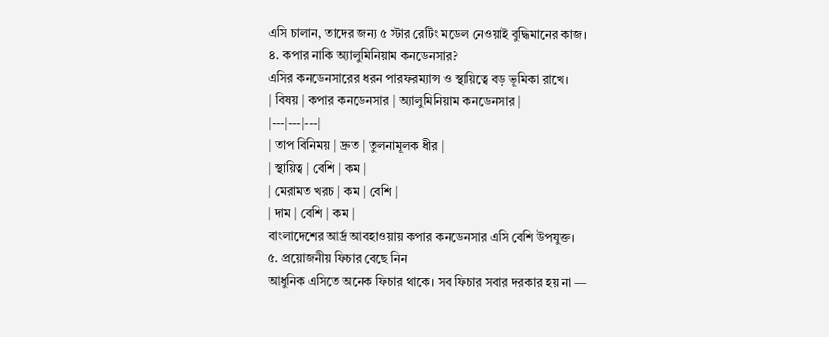এসি চালান, তাদের জন্য ৫ স্টার রেটিং মডেল নেওয়াই বুদ্ধিমানের কাজ।
৪. কপার নাকি অ্যালুমিনিয়াম কনডেনসার?
এসির কনডেনসারের ধরন পারফরম্যান্স ও স্থায়িত্বে বড় ভূমিকা রাখে।
| বিষয় | কপার কনডেনসার | অ্যালুমিনিয়াম কনডেনসার |
|---|---|---|
| তাপ বিনিময় | দ্রুত | তুলনামূলক ধীর |
| স্থায়িত্ব | বেশি | কম |
| মেরামত খরচ | কম | বেশি |
| দাম | বেশি | কম |
বাংলাদেশের আর্দ্র আবহাওয়ায় কপার কনডেনসার এসি বেশি উপযুক্ত।
৫. প্রয়োজনীয় ফিচার বেছে নিন
আধুনিক এসিতে অনেক ফিচার থাকে। সব ফিচার সবার দরকার হয় না —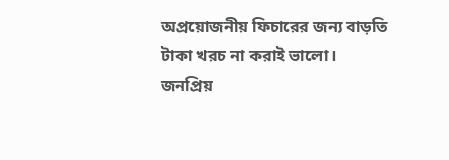অপ্রয়োজনীয় ফিচারের জন্য বাড়তি টাকা খরচ না করাই ভালো।
জনপ্রিয়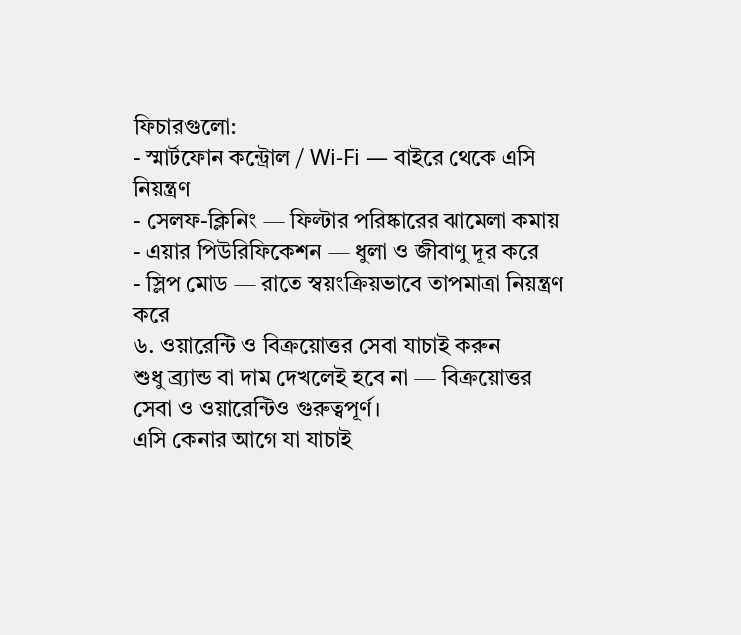ফিচারগুলো:
- স্মার্টফোন কন্ট্রোল / Wi-Fi — বাইরে থেকে এসি নিয়ন্ত্রণ
- সেলফ-ক্লিনিং — ফিল্টার পরিষ্কারের ঝামেলা কমায়
- এয়ার পিউরিফিকেশন — ধুলা ও জীবাণু দূর করে
- স্লিপ মোড — রাতে স্বয়ংক্রিয়ভাবে তাপমাত্রা নিয়ন্ত্রণ করে
৬. ওয়ারেন্টি ও বিক্রয়োত্তর সেবা যাচাই করুন
শুধু ব্র্যান্ড বা দাম দেখলেই হবে না — বিক্রয়োত্তর সেবা ও ওয়ারেন্টিও গুরুত্বপূর্ণ।
এসি কেনার আগে যা যাচাই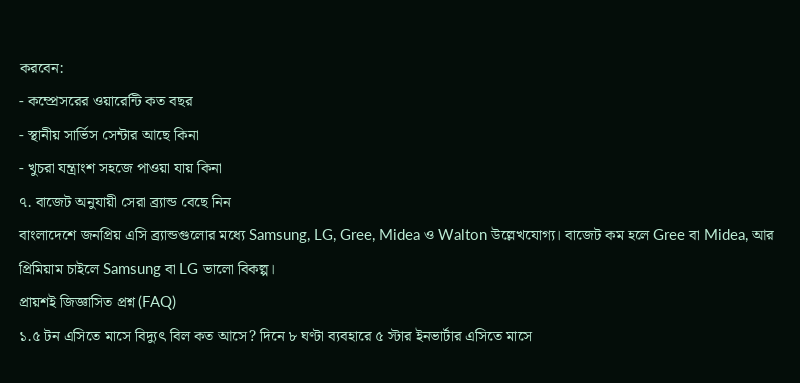করবেন:
- কম্প্রেসরের ওয়ারেন্টি কত বছর
- স্থানীয় সার্ভিস সেন্টার আছে কিনা
- খুচরা যন্ত্রাংশ সহজে পাওয়া যায় কিনা
৭. বাজেট অনুযায়ী সেরা ব্র্যান্ড বেছে নিন
বাংলাদেশে জনপ্রিয় এসি ব্র্যান্ডগুলোর মধ্যে Samsung, LG, Gree, Midea ও Walton উল্লেখযোগ্য। বাজেট কম হলে Gree বা Midea, আর প্রিমিয়াম চাইলে Samsung বা LG ভালো বিকল্প।
প্রায়শই জিজ্ঞাসিত প্রশ্ন (FAQ)
১.৫ টন এসিতে মাসে বিদ্যুৎ বিল কত আসে? দিনে ৮ ঘণ্টা ব্যবহারে ৫ স্টার ইনভার্টার এসিতে মাসে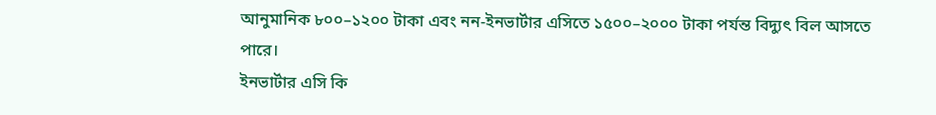আনুমানিক ৮০০–১২০০ টাকা এবং নন-ইনভার্টার এসিতে ১৫০০–২০০০ টাকা পর্যন্ত বিদ্যুৎ বিল আসতে পারে।
ইনভার্টার এসি কি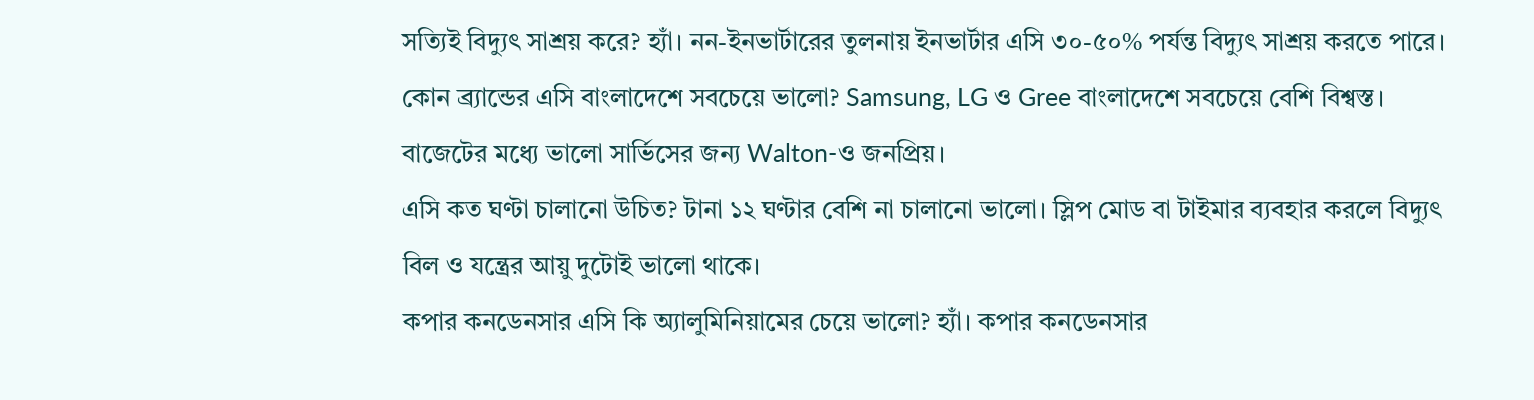সত্যিই বিদ্যুৎ সাশ্রয় করে? হ্যাঁ। নন-ইনভার্টারের তুলনায় ইনভার্টার এসি ৩০-৫০% পর্যন্ত বিদ্যুৎ সাশ্রয় করতে পারে।
কোন ব্র্যান্ডের এসি বাংলাদেশে সবচেয়ে ভালো? Samsung, LG ও Gree বাংলাদেশে সবচেয়ে বেশি বিশ্বস্ত। বাজেটের মধ্যে ভালো সার্ভিসের জন্য Walton-ও জনপ্রিয়।
এসি কত ঘণ্টা চালানো উচিত? টানা ১২ ঘণ্টার বেশি না চালানো ভালো। স্লিপ মোড বা টাইমার ব্যবহার করলে বিদ্যুৎ বিল ও যন্ত্রের আয়ু দুটোই ভালো থাকে।
কপার কনডেনসার এসি কি অ্যালুমিনিয়ামের চেয়ে ভালো? হ্যাঁ। কপার কনডেনসার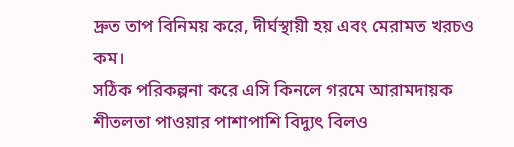দ্রুত তাপ বিনিময় করে, দীর্ঘস্থায়ী হয় এবং মেরামত খরচও কম।
সঠিক পরিকল্পনা করে এসি কিনলে গরমে আরামদায়ক শীতলতা পাওয়ার পাশাপাশি বিদ্যুৎ বিলও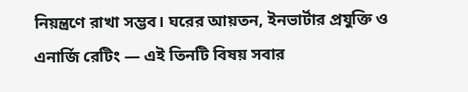নিয়ন্ত্রণে রাখা সম্ভব। ঘরের আয়তন, ইনভার্টার প্রযুক্তি ও এনার্জি রেটিং — এই তিনটি বিষয় সবার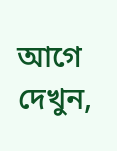আগে দেখুন,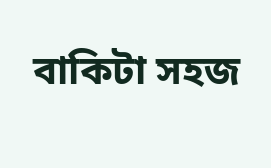বাকিটা সহজ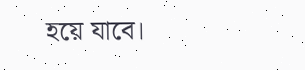হয়ে যাবে।